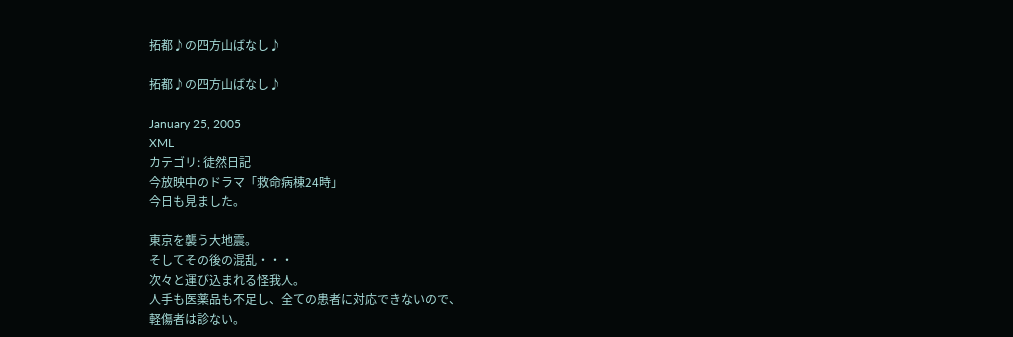拓都♪の四方山ばなし♪

拓都♪の四方山ばなし♪

January 25, 2005
XML
カテゴリ: 徒然日記
今放映中のドラマ「救命病棟24時」
今日も見ました。

東京を襲う大地震。
そしてその後の混乱・・・
次々と運び込まれる怪我人。
人手も医薬品も不足し、全ての患者に対応できないので、
軽傷者は診ない。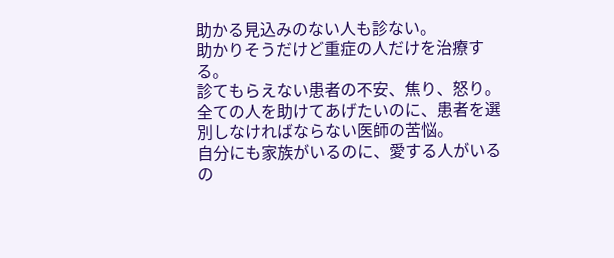助かる見込みのない人も診ない。
助かりそうだけど重症の人だけを治療する。
診てもらえない患者の不安、焦り、怒り。
全ての人を助けてあげたいのに、患者を選別しなければならない医師の苦悩。
自分にも家族がいるのに、愛する人がいるの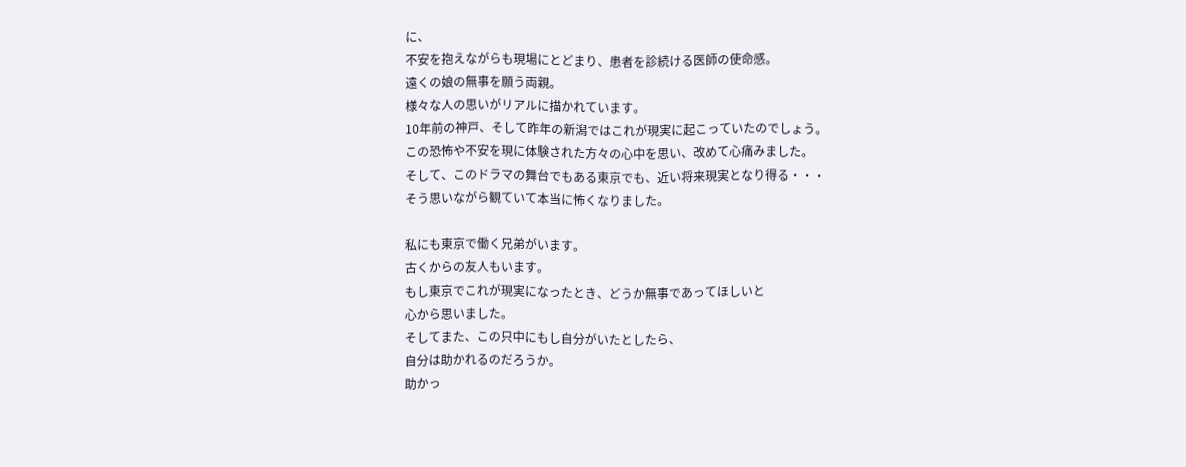に、
不安を抱えながらも現場にとどまり、患者を診続ける医師の使命感。
遠くの娘の無事を願う両親。
様々な人の思いがリアルに描かれています。
10年前の神戸、そして昨年の新潟ではこれが現実に起こっていたのでしょう。
この恐怖や不安を現に体験された方々の心中を思い、改めて心痛みました。
そして、このドラマの舞台でもある東京でも、近い将来現実となり得る・・・
そう思いながら観ていて本当に怖くなりました。

私にも東京で働く兄弟がいます。
古くからの友人もいます。
もし東京でこれが現実になったとき、どうか無事であってほしいと
心から思いました。
そしてまた、この只中にもし自分がいたとしたら、
自分は助かれるのだろうか。
助かっ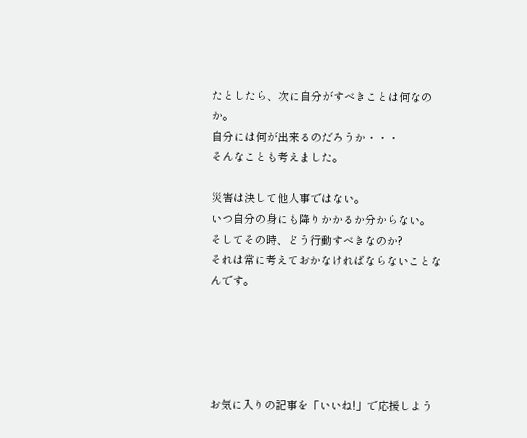たとしたら、次に自分がすべきことは何なのか。
自分には何が出来るのだろうか・・・
そんなことも考えました。

災害は決して他人事ではない。
いつ自分の身にも降りかかるか分からない。
そしてその時、どう行動すべきなのか?
それは常に考えておかなければならないことなんです。





お気に入りの記事を「いいね!」で応援しよう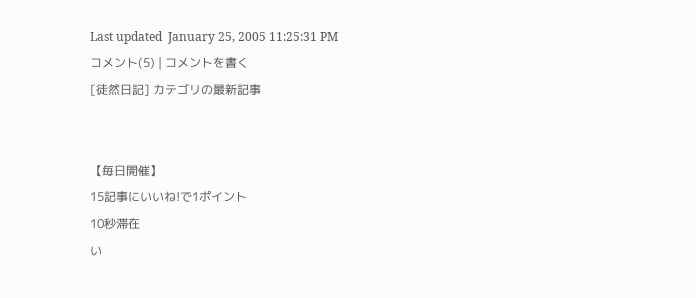Last updated  January 25, 2005 11:25:31 PM
コメント(5) | コメントを書く
[徒然日記] カテゴリの最新記事


【毎日開催】
15記事にいいね!で1ポイント
10秒滞在
い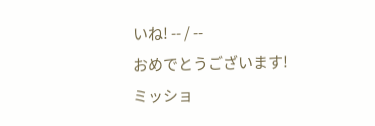いね! -- / --
おめでとうございます!
ミッショ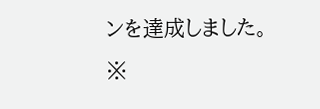ンを達成しました。
※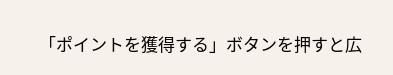「ポイントを獲得する」ボタンを押すと広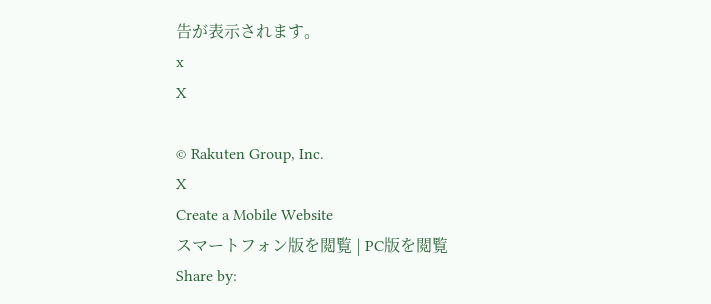告が表示されます。
x
X

© Rakuten Group, Inc.
X
Create a Mobile Website
スマートフォン版を閲覧 | PC版を閲覧
Share by: